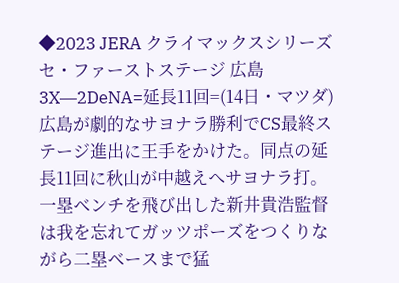◆2023 JERA クライマックスシリーズ セ・ファーストステージ 広島3X―2DeNA=延長11回=(14日・マツダ)
広島が劇的なサヨナラ勝利でCS最終ステージ進出に王手をかけた。同点の延長11回に秋山が中越えへサヨナラ打。一塁ベンチを飛び出した新井貴浩監督は我を忘れてガッツポーズをつくりながら二塁ベースまで猛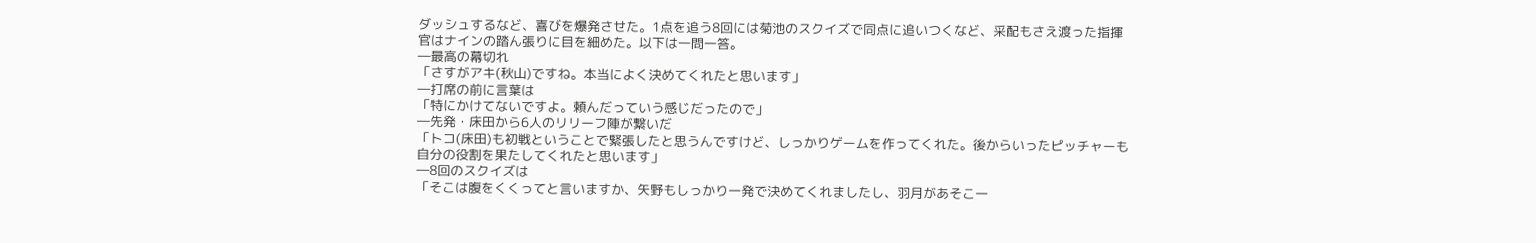ダッシュするなど、喜びを爆発させた。1点を追う8回には菊池のスクイズで同点に追いつくなど、采配もさえ渡った指揮官はナインの踏ん張りに目を細めた。以下は一問一答。
―最高の幕切れ
「さすがアキ(秋山)ですね。本当によく決めてくれたと思います」
―打席の前に言葉は
「特にかけてないですよ。頼んだっていう感じだったので」
―先発・床田から6人のリリーフ陣が繋いだ
「トコ(床田)も初戦ということで緊張したと思うんですけど、しっかりゲームを作ってくれた。後からいったピッチャーも自分の役割を果たしてくれたと思います」
―8回のスクイズは
「そこは腹をくくってと言いますか、矢野もしっかり一発で決めてくれましたし、羽月があそこ一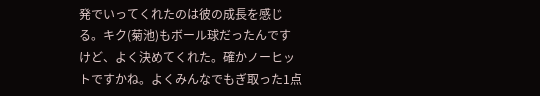発でいってくれたのは彼の成長を感じる。キク(菊池)もボール球だったんですけど、よく決めてくれた。確かノーヒットですかね。よくみんなでもぎ取った1点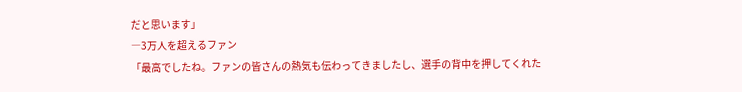だと思います」
―3万人を超えるファン
「最高でしたね。ファンの皆さんの熱気も伝わってきましたし、選手の背中を押してくれた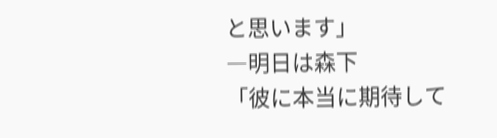と思います」
―明日は森下
「彼に本当に期待して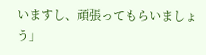いますし、頑張ってもらいましょう」